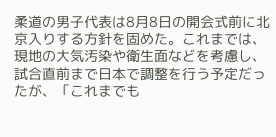柔道の男子代表は8月8日の開会式前に北京入りする方針を固めた。これまでは、現地の大気汚染や衛生面などを考慮し、試合直前まで日本で調整を行う予定だったが、「これまでも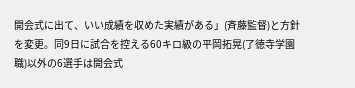開会式に出て、いい成績を収めた実績がある」(斉藤監督)と方針を変更。同9日に試合を控える60キロ級の平岡拓晃(了徳寺学園職)以外の6選手は開会式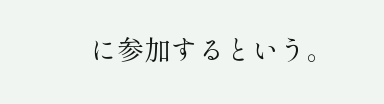に参加するという。